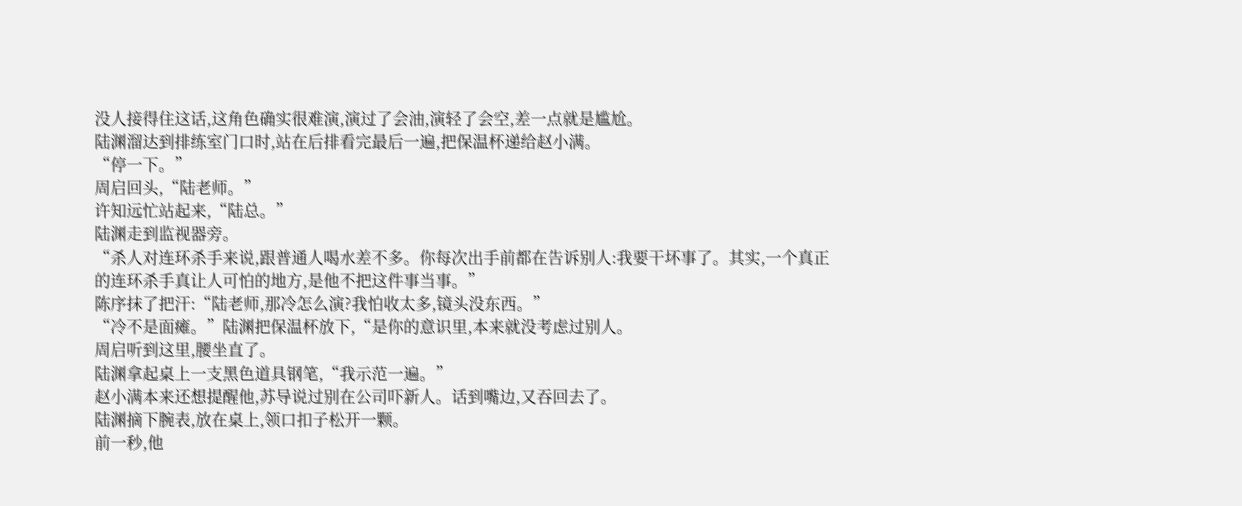没人接得住这话,这角色确实很难演,演过了会油,演轻了会空,差一点就是尴尬。
陆渊溜达到排练室门口时,站在后排看完最后一遍,把保温杯递给赵小满。
“停一下。”
周启回头,“陆老师。”
许知远忙站起来,“陆总。”
陆渊走到监视器旁。
“杀人对连环杀手来说,跟普通人喝水差不多。你每次出手前都在告诉别人:我要干坏事了。其实,一个真正的连环杀手真让人可怕的地方,是他不把这件事当事。”
陈序抹了把汗:“陆老师,那冷怎么演?我怕收太多,镜头没东西。”
“冷不是面瘫。”陆渊把保温杯放下,“是你的意识里,本来就没考虑过别人。
周启听到这里,腰坐直了。
陆渊拿起桌上一支黑色道具钢笔,“我示范一遍。”
赵小满本来还想提醒他,苏导说过别在公司吓新人。话到嘴边,又吞回去了。
陆渊摘下腕表,放在桌上,领口扣子松开一颗。
前一秒,他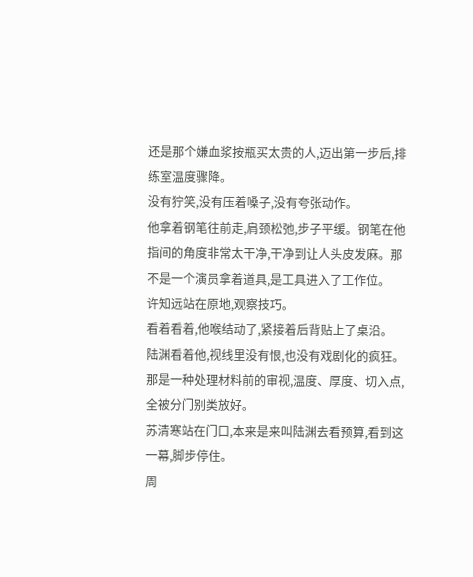还是那个嫌血浆按瓶买太贵的人,迈出第一步后,排练室温度骤降。
没有狞笑,没有压着嗓子,没有夸张动作。
他拿着钢笔往前走,肩颈松弛,步子平缓。钢笔在他指间的角度非常太干净,干净到让人头皮发麻。那不是一个演员拿着道具,是工具进入了工作位。
许知远站在原地,观察技巧。
看着看着,他喉结动了,紧接着后背贴上了桌沿。
陆渊看着他,视线里没有恨,也没有戏剧化的疯狂。那是一种处理材料前的审视,温度、厚度、切入点,全被分门别类放好。
苏清寒站在门口,本来是来叫陆渊去看预算,看到这一幕,脚步停住。
周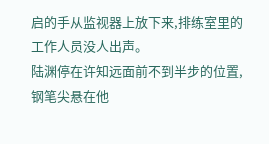启的手从监视器上放下来,排练室里的工作人员没人出声。
陆渊停在许知远面前不到半步的位置,钢笔尖悬在他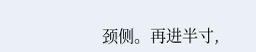颈侧。再进半寸,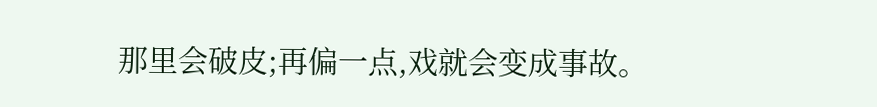那里会破皮;再偏一点,戏就会变成事故。